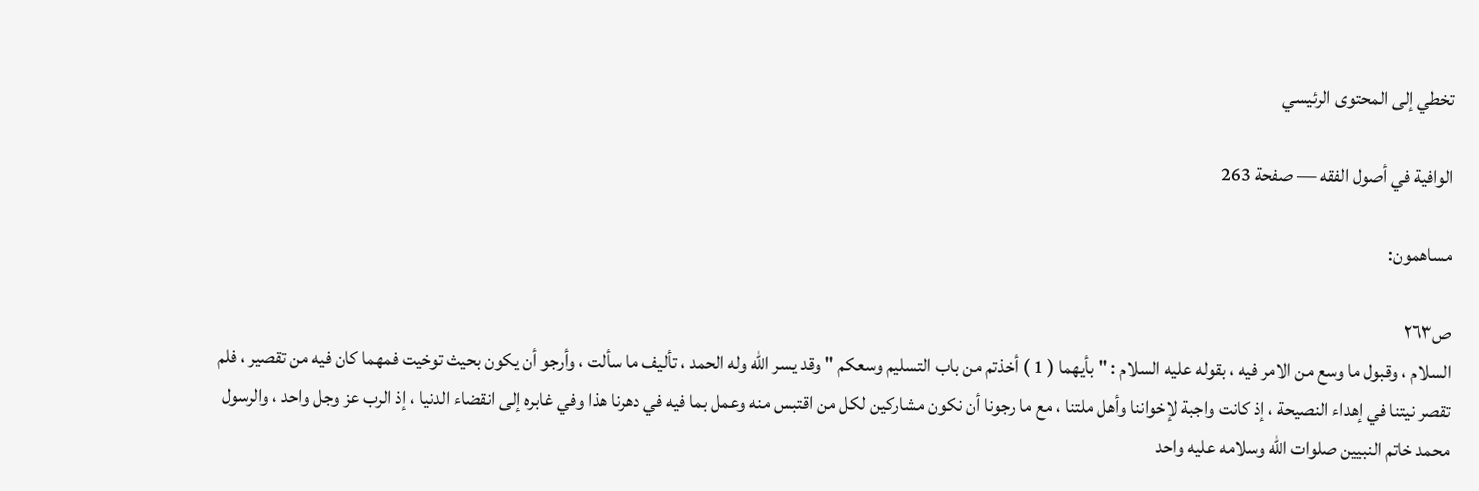تخطي إلى المحتوى الرئيسي

الوافية في أصول الفقه — صفحة 263

مساهمون:

ص٢٦٣
السلام ، وقبول ما وسع من الامر فيه ، بقوله عليه السلام : " بأيهما ( 1 ) أخذتم من باب التسليم وسعكم " وقد يسر الله وله الحمد ، تأليف ما سألت ، وأرجو أن يكون بحيث توخيت فمهما كان فيه من تقصير ، فلم تقصر نيتنا في إهداء النصيحة ، إذ كانت واجبة لإخواننا وأهل ملتنا ، مع ما رجونا أن نكون مشاركين لكل من اقتبس منه وعمل بما فيه في دهرنا هذا وفي غابره إلى انقضاء الدنيا ، إذ الرب عز وجل واحد ، والرسول محمد خاتم النبيين صلوات الله وسلامه عليه واحد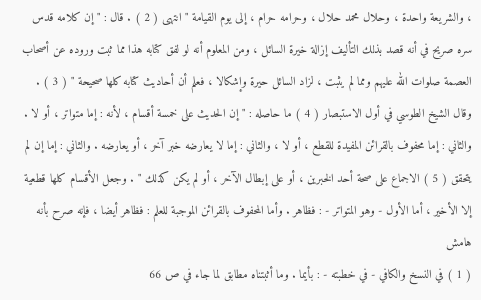، والشريعة واحدة ، وحلال محمد حلال ، وحرامه حرام ، إلى يوم القيامة " انتهى ( 2 ) . قال : " إن كلامه قدس سره صريح في أنه قصد بذلك التأليف إزالة خيرة السائل ، ومن المعلوم أنه لو لفق كتابه هذا مما ثبت وروده عن أصحاب العصمة صلوات الله عليهم ومما لم يثبت ، لزاد السائل حيرة وإشكالا ، فعلم أن أحاديث كتابه كلها صحيحة " ( 3 ) . وقال الشيخ الطوسي في أول الاستبصار ( 4 ) ما حاصله : " إن الحديث على خمسة أقسام ، لأنه : إما متواتر ، أو لا . والثاني : إما محفوف بالقرائن المفيدة للقطع ، أو لا ، والثاني : إما لا يعارضه خبر آخر ، أو يعارضه . والثاني : إما إن لم يتحقق ( 5 ) الاجماع على صحة أحد الخبرين ، أو على إبطال الآخر ، أو لم يكن كذلك " . وجعل الأقسام كلها قطعية إلا الأخير ، أما الأول - وهو المتواتر - : فظاهر . وأما المحفوف بالقرائن الموجبة للعلم : فظاهر أيضا ، فإنه صرح بأنه
هامش
( 1 ) في النسخ والكافي - في خطبته - : بأيما . وما أثبتناه مطابق لما جاء في ص 66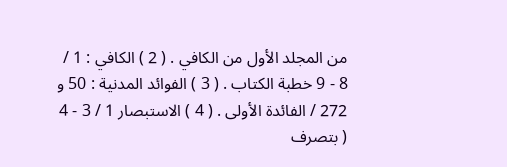من المجلد الأول من الكافي . ( 2 ) الكافي : 1 / 8 - 9 خطبة الكتاب . ( 3 ) الفوائد المدنية : 50 و 272 / الفائدة الأولى . ( 4 ) الاستبصار 1 / 3 - 4 ( بتصرف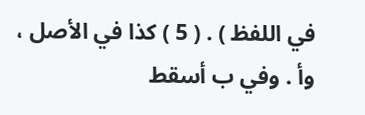في اللفظ ) . ( 5 ) كذا في الأصل ، وأ . وفي ب أسقط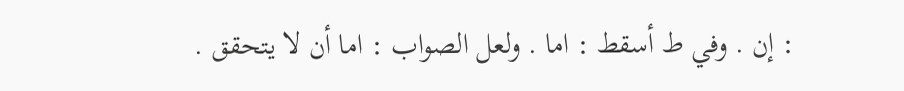: إن . وفي ط أسقط : اما . ولعل الصواب : اما أن لا يتحقق .